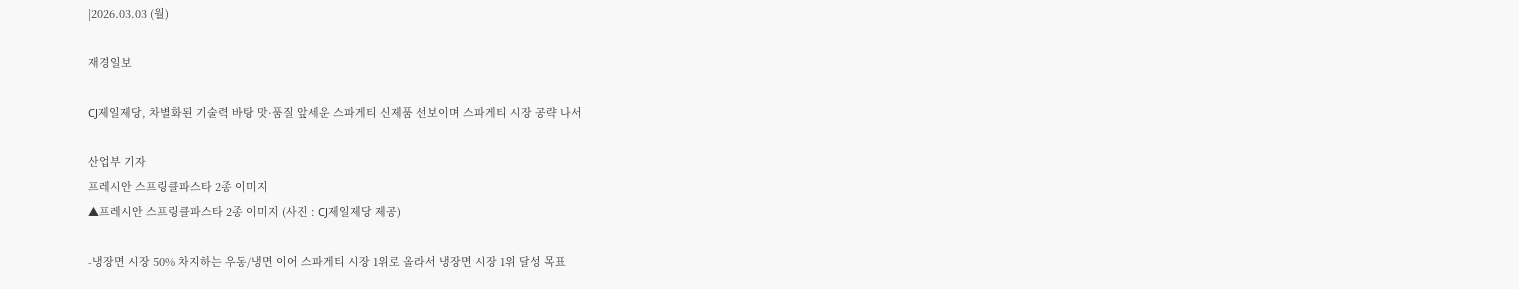|2026.03.03 (월)

재경일보

CJ제일제당, 차별화된 기술력 바탕 맛·품질 앞세운 스파게티 신제품 선보이며 스파게티 시장 공략 나서

산업부 기자
프레시안 스프링클파스타 2종 이미지
▲프레시안 스프링클파스타 2종 이미지 (사진 : CJ제일제당 제공)

-냉장면 시장 50% 차지하는 우동/냉면 이어 스파게티 시장 1위로 올라서 냉장면 시장 1위 달성 목표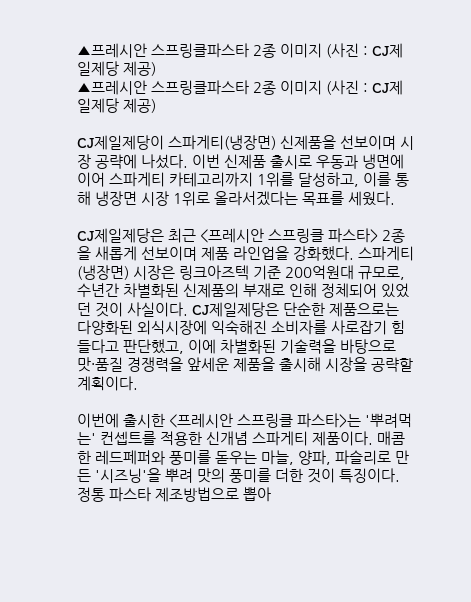▲프레시안 스프링클파스타 2종 이미지 (사진 : CJ제일제당 제공)
▲프레시안 스프링클파스타 2종 이미지 (사진 : CJ제일제당 제공)

CJ제일제당이 스파게티(냉장면) 신제품을 선보이며 시장 공략에 나섰다. 이번 신제품 출시로 우동과 냉면에 이어 스파게티 카테고리까지 1위를 달성하고, 이를 통해 냉장면 시장 1위로 올라서겠다는 목표를 세웠다.

CJ제일제당은 최근 <프레시안 스프링클 파스타> 2종을 새롭게 선보이며 제품 라인업을 강화했다. 스파게티(냉장면) 시장은 링크아즈텍 기준 200억원대 규모로, 수년간 차별화된 신제품의 부재로 인해 정체되어 있었던 것이 사실이다. CJ제일제당은 단순한 제품으로는 다양화된 외식시장에 익숙해진 소비자를 사로잡기 힘들다고 판단했고, 이에 차별화된 기술력을 바탕으로 맛·품질 경쟁력을 앞세운 제품을 출시해 시장을 공략할 계획이다.

이번에 출시한 <프레시안 스프링클 파스타>는 '뿌려먹는' 컨셉트를 적용한 신개념 스파게티 제품이다. 매콤한 레드페퍼와 풍미를 돋우는 마늘, 양파, 파슬리로 만든 '시즈닝'을 뿌려 맛의 풍미를 더한 것이 특징이다. 정통 파스타 제조방법으로 뽑아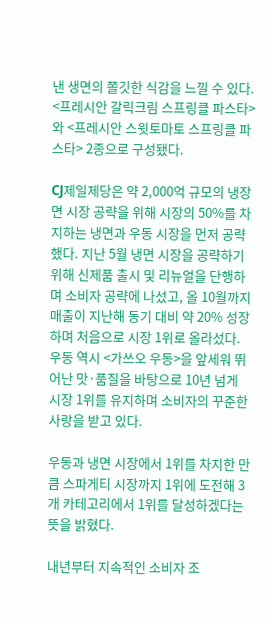낸 생면의 쫄깃한 식감을 느낄 수 있다. <프레시안 갈릭크림 스프링클 파스타>와 <프레시안 스윗토마토 스프링클 파스타> 2종으로 구성됐다.

CJ제일제당은 약 2,000억 규모의 냉장면 시장 공략을 위해 시장의 50%를 차지하는 냉면과 우동 시장을 먼저 공략했다. 지난 5월 냉면 시장을 공략하기 위해 신제품 출시 및 리뉴얼을 단행하며 소비자 공략에 나섰고, 올 10월까지 매출이 지난해 동기 대비 약 20% 성장하며 처음으로 시장 1위로 올라섰다. 우동 역시 <가쓰오 우동>을 앞세워 뛰어난 맛·품질을 바탕으로 10년 넘게 시장 1위를 유지하며 소비자의 꾸준한 사랑을 받고 있다.

우동과 냉면 시장에서 1위를 차지한 만큼 스파게티 시장까지 1위에 도전해 3개 카테고리에서 1위를 달성하겠다는 뜻을 밝혔다.

내년부터 지속적인 소비자 조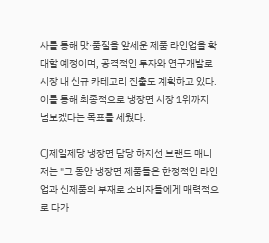사를 통해 맛·품질을 앞세운 제품 라인업을 확대할 예정이며, 공격적인 투자와 연구개발로 시장 내 신규 카테고리 진출도 계획하고 있다. 이를 통해 최종적으로 냉장면 시장 1위까지 넘보겠다는 목표를 세웠다.

CJ제일제당 냉장면 담당 하지선 브랜드 매니저는 "그 동안 냉장면 제품들은 한정적인 라인업과 신제품의 부재로 소비자들에게 매력적으로 다가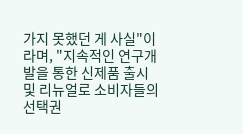가지 못했던 게 사실"이라며, "지속적인 연구개발을 통한 신제품 출시 및 리뉴얼로 소비자들의 선택권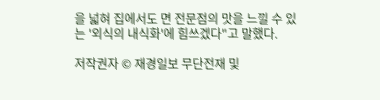을 넓혀 집에서도 면 전문점의 맛을 느낄 수 있는 '외식의 내식화'에 힘쓰겠다"고 말했다.

저작권자 © 재경일보 무단전재 및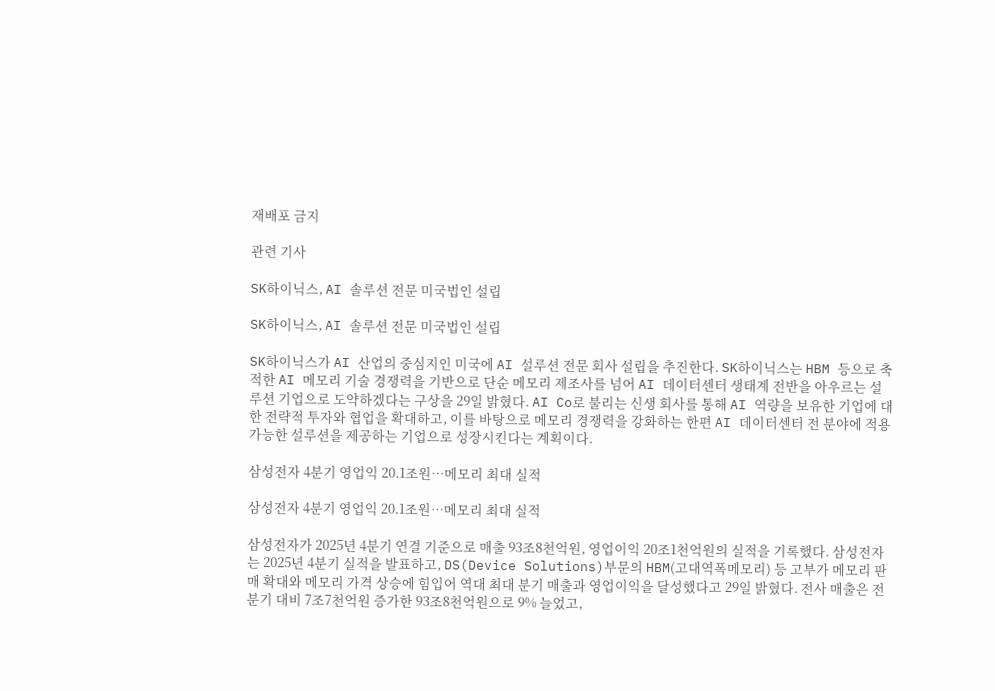재배포 금지

관련 기사

SK하이닉스, AI 솔루션 전문 미국법인 설립

SK하이닉스, AI 솔루션 전문 미국법인 설립

SK하이닉스가 AI 산업의 중심지인 미국에 AI 설루션 전문 회사 설립을 추진한다. SK하이닉스는 HBM 등으로 축적한 AI 메모리 기술 경쟁력을 기반으로 단순 메모리 제조사를 넘어 AI 데이터센터 생태계 전반을 아우르는 설루션 기업으로 도약하겠다는 구상을 29일 밝혔다. AI Co로 불리는 신생 회사를 통해 AI 역량을 보유한 기업에 대한 전략적 투자와 협업을 확대하고, 이를 바탕으로 메모리 경쟁력을 강화하는 한편 AI 데이터센터 전 분야에 적용 가능한 설루션을 제공하는 기업으로 성장시킨다는 계획이다.

삼성전자 4분기 영업익 20.1조원…메모리 최대 실적

삼성전자 4분기 영업익 20.1조원…메모리 최대 실적

삼성전자가 2025년 4분기 연결 기준으로 매출 93조8천억원, 영업이익 20조1천억원의 실적을 기록했다. 삼성전자는 2025년 4분기 실적을 발표하고, DS(Device Solutions)부문의 HBM(고대역폭메모리) 등 고부가 메모리 판매 확대와 메모리 가격 상승에 힘입어 역대 최대 분기 매출과 영업이익을 달성했다고 29일 밝혔다. 전사 매출은 전분기 대비 7조7천억원 증가한 93조8천억원으로 9% 늘었고,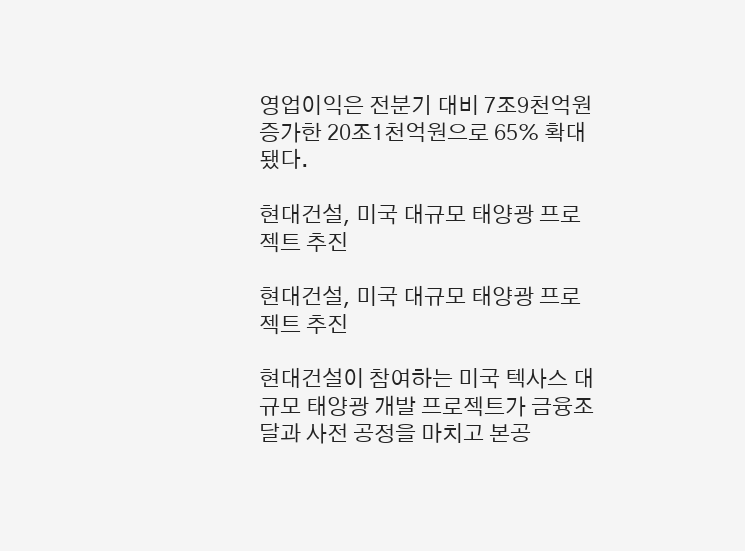영업이익은 전분기 대비 7조9천억원 증가한 20조1천억원으로 65% 확대됐다.

현대건설, 미국 대규모 태양광 프로젝트 추진

현대건설, 미국 대규모 태양광 프로젝트 추진

현대건설이 참여하는 미국 텍사스 대규모 태양광 개발 프로젝트가 금융조달과 사전 공정을 마치고 본공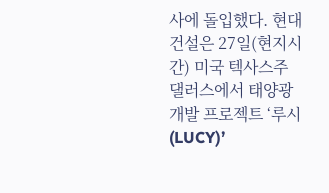사에 돌입했다. 현대건설은 27일(현지시간) 미국 텍사스주 댈러스에서 태양광 개발 프로젝트 ‘루시(LUCY)’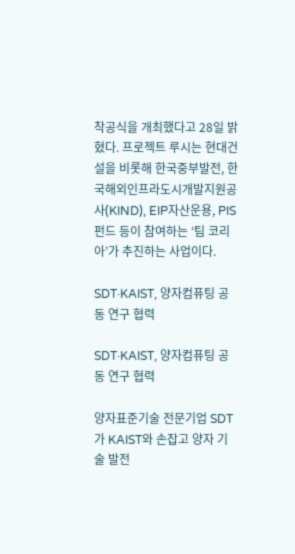착공식을 개최했다고 28일 밝혔다. 프로젝트 루시는 현대건설을 비롯해 한국중부발전, 한국해외인프라도시개발지원공사(KIND), EIP자산운용, PIS펀드 등이 참여하는 ‘팀 코리아’가 추진하는 사업이다.

SDT·KAIST, 양자컴퓨팅 공동 연구 협력

SDT·KAIST, 양자컴퓨팅 공동 연구 협력

양자표준기술 전문기업 SDT가 KAIST와 손잡고 양자 기술 발전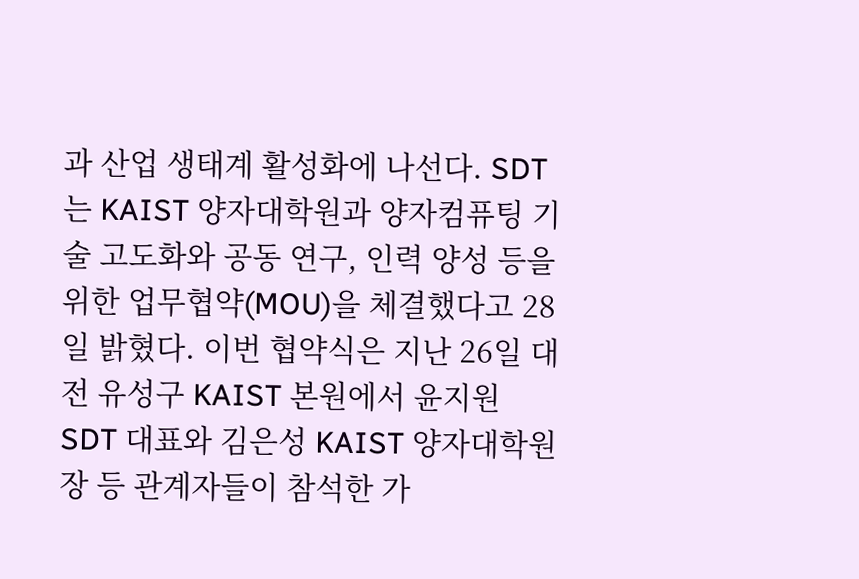과 산업 생태계 활성화에 나선다. SDT는 KAIST 양자대학원과 양자컴퓨팅 기술 고도화와 공동 연구, 인력 양성 등을 위한 업무협약(MOU)을 체결했다고 28일 밝혔다. 이번 협약식은 지난 26일 대전 유성구 KAIST 본원에서 윤지원 SDT 대표와 김은성 KAIST 양자대학원장 등 관계자들이 참석한 가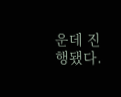운데 진행됐다.